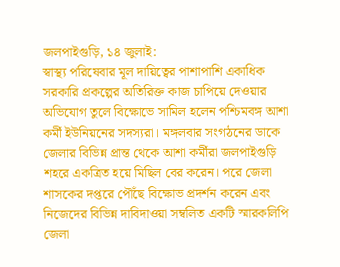জলপাইগুড়ি, ১৪ জুলাই:
স্বাস্থ্য পরিষেবার মূল দায়িত্বের পাশাপাশি একাধিক সরকারি প্রকল্পের অতিরিক্ত কাজ চাপিয়ে দেওয়ার অভিযোগ তুলে বিক্ষোভে সামিল হলেন পশ্চিমবঙ্গ আশা কর্মী ইউনিয়নের সদস্যরা। মঙ্গলবার সংগঠনের ডাকে জেলার বিভিন্ন প্রান্ত থেকে আশা কর্মীরা জলপাইগুড়ি শহরে একত্রিত হয়ে মিছিল বের করেন। পরে জেলা শাসকের দপ্তরে পৌঁছে বিক্ষোভ প্রদর্শন করেন এবং নিজেদের বিভিন্ন দাবিদাওয়া সম্বলিত একটি স্মারকলিপি জেলা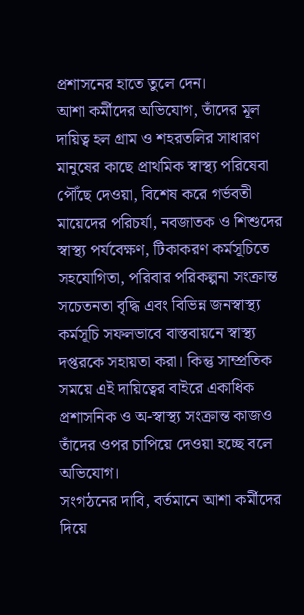প্রশাসনের হাতে তুলে দেন।
আশা কর্মীদের অভিযোগ, তাঁদের মূল দায়িত্ব হল গ্রাম ও শহরতলির সাধারণ মানুষের কাছে প্রাথমিক স্বাস্থ্য পরিষেবা পৌঁছে দেওয়া, বিশেষ করে গর্ভবতী মায়েদের পরিচর্যা, নবজাতক ও শিশুদের স্বাস্থ্য পর্যবেক্ষণ, টিকাকরণ কর্মসূচিতে সহযোগিতা, পরিবার পরিকল্পনা সংক্রান্ত সচেতনতা বৃদ্ধি এবং বিভিন্ন জনস্বাস্থ্য কর্মসূচি সফলভাবে বাস্তবায়নে স্বাস্থ্য দপ্তরকে সহায়তা করা। কিন্তু সাম্প্রতিক সময়ে এই দায়িত্বের বাইরে একাধিক প্রশাসনিক ও অ-স্বাস্থ্য সংক্রান্ত কাজও তাঁদের ওপর চাপিয়ে দেওয়া হচ্ছে বলে অভিযোগ।
সংগঠনের দাবি, বর্তমানে আশা কর্মীদের দিয়ে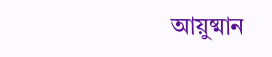আয়ুষ্মান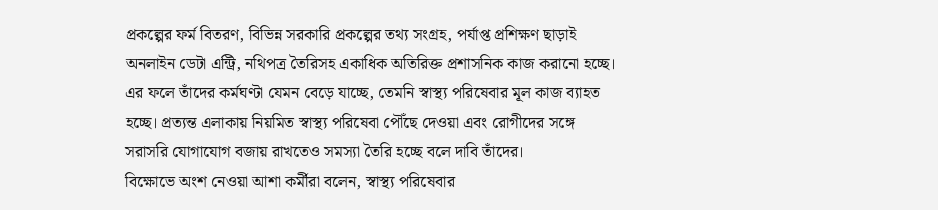প্রকল্পের ফর্ম বিতরণ, বিভিন্ন সরকারি প্রকল্পের তথ্য সংগ্রহ, পর্যাপ্ত প্রশিক্ষণ ছাড়াই অনলাইন ডেটা এন্ট্রি, নথিপত্র তৈরিসহ একাধিক অতিরিক্ত প্রশাসনিক কাজ করানো হচ্ছে। এর ফলে তাঁদের কর্মঘণ্টা যেমন বেড়ে যাচ্ছে, তেমনি স্বাস্থ্য পরিষেবার মূল কাজ ব্যাহত হচ্ছে। প্রত্যন্ত এলাকায় নিয়মিত স্বাস্থ্য পরিষেবা পৌঁছে দেওয়া এবং রোগীদের সঙ্গে সরাসরি যোগাযোগ বজায় রাখতেও সমস্যা তৈরি হচ্ছে বলে দাবি তাঁদের।
বিক্ষোভে অংশ নেওয়া আশা কর্মীরা বলেন, স্বাস্থ্য পরিষেবার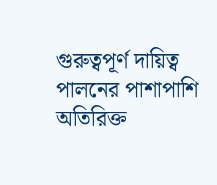গুরুত্বপূর্ণ দায়িত্ব পালনের পাশাপাশি অতিরিক্ত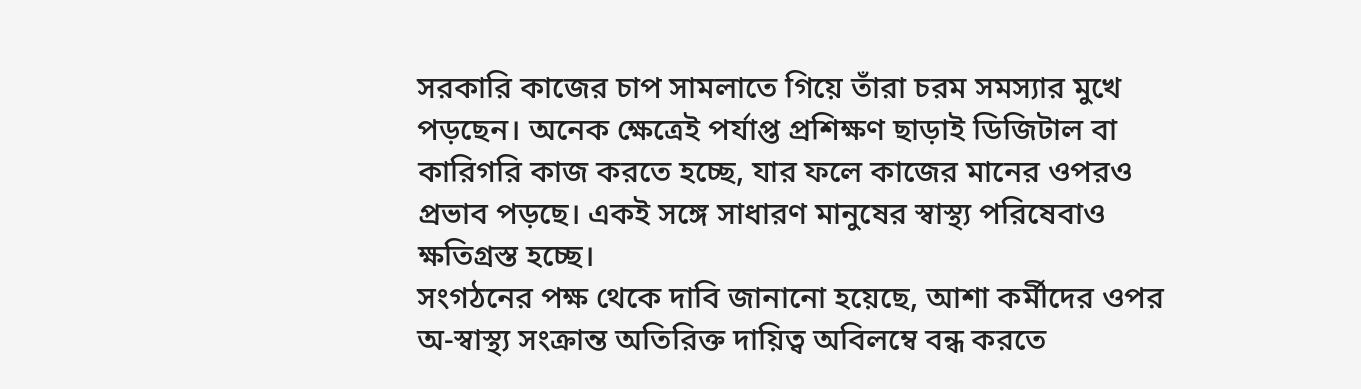সরকারি কাজের চাপ সামলাতে গিয়ে তাঁরা চরম সমস্যার মুখে পড়ছেন। অনেক ক্ষেত্রেই পর্যাপ্ত প্রশিক্ষণ ছাড়াই ডিজিটাল বা কারিগরি কাজ করতে হচ্ছে, যার ফলে কাজের মানের ওপরও প্রভাব পড়ছে। একই সঙ্গে সাধারণ মানুষের স্বাস্থ্য পরিষেবাও ক্ষতিগ্রস্ত হচ্ছে।
সংগঠনের পক্ষ থেকে দাবি জানানো হয়েছে, আশা কর্মীদের ওপর অ-স্বাস্থ্য সংক্রান্ত অতিরিক্ত দায়িত্ব অবিলম্বে বন্ধ করতে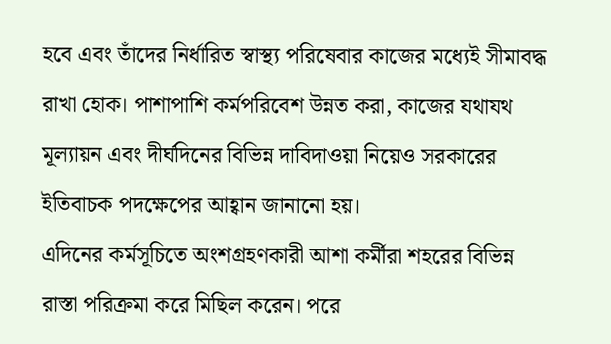হবে এবং তাঁদের নির্ধারিত স্বাস্থ্য পরিষেবার কাজের মধ্যেই সীমাবদ্ধ রাখা হোক। পাশাপাশি কর্মপরিবেশ উন্নত করা, কাজের যথাযথ মূল্যায়ন এবং দীর্ঘদিনের বিভিন্ন দাবিদাওয়া নিয়েও সরকারের ইতিবাচক পদক্ষেপের আহ্বান জানানো হয়।
এদিনের কর্মসূচিতে অংশগ্রহণকারী আশা কর্মীরা শহরের বিভিন্ন রাস্তা পরিক্রমা করে মিছিল করেন। পরে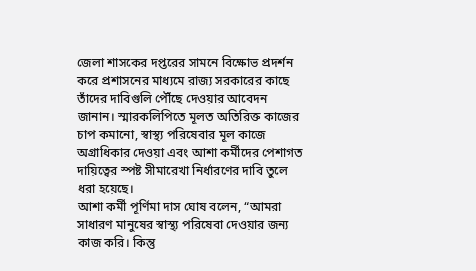জেলা শাসকের দপ্তরের সামনে বিক্ষোভ প্রদর্শন করে প্রশাসনের মাধ্যমে রাজ্য সরকারের কাছে তাঁদের দাবিগুলি পৌঁছে দেওয়ার আবেদন জানান। স্মারকলিপিতে মূলত অতিরিক্ত কাজের চাপ কমানো, স্বাস্থ্য পরিষেবার মূল কাজে অগ্রাধিকার দেওয়া এবং আশা কর্মীদের পেশাগত দায়িত্বের স্পষ্ট সীমারেখা নির্ধারণের দাবি তুলে ধরা হয়েছে।
আশা কর্মী পূর্ণিমা দাস ঘোষ বলেন, “আমরা সাধারণ মানুষের স্বাস্থ্য পরিষেবা দেওয়ার জন্য কাজ করি। কিন্তু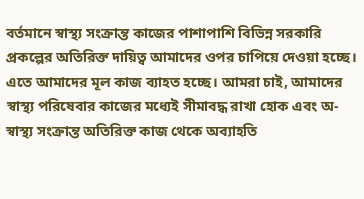বর্তমানে স্বাস্থ্য সংক্রান্ত কাজের পাশাপাশি বিভিন্ন সরকারি প্রকল্পের অতিরিক্ত দায়িত্ব আমাদের ওপর চাপিয়ে দেওয়া হচ্ছে। এতে আমাদের মূল কাজ ব্যাহত হচ্ছে। আমরা চাই, আমাদের স্বাস্থ্য পরিষেবার কাজের মধ্যেই সীমাবদ্ধ রাখা হোক এবং অ-স্বাস্থ্য সংক্রান্ত অতিরিক্ত কাজ থেকে অব্যাহতি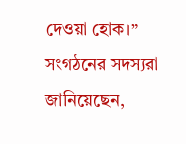দেওয়া হোক।”
সংগঠনের সদস্যরা জানিয়েছেন,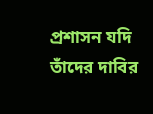প্রশাসন যদি তাঁদের দাবির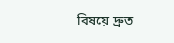বিষয়ে দ্রুত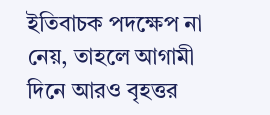ইতিবাচক পদক্ষেপ না নেয়, তাহলে আগামী দিনে আরও বৃহত্তর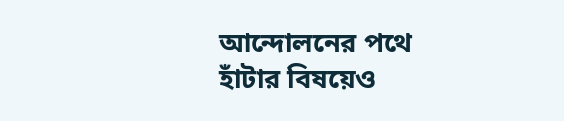আন্দোলনের পথে হাঁটার বিষয়েও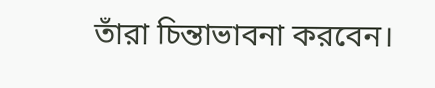তাঁরা চিন্তাভাবনা করবেন।